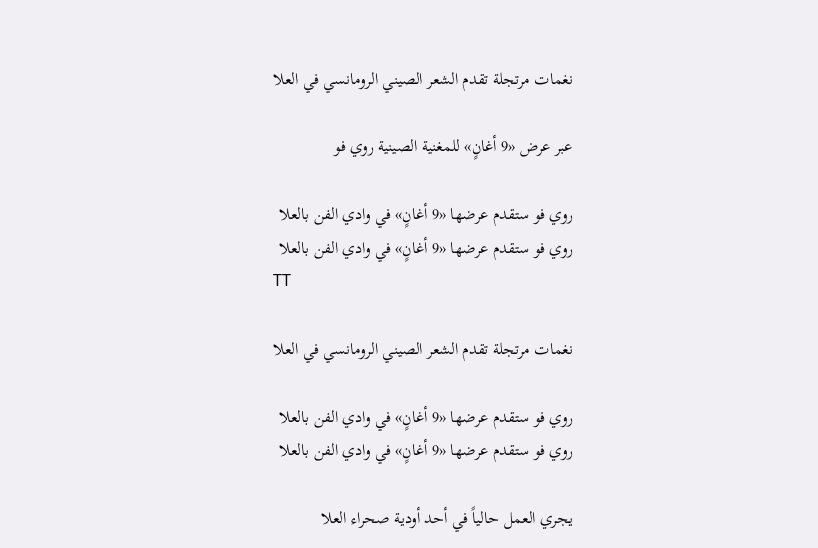نغمات مرتجلة تقدم الشعر الصيني الرومانسي في العلا

عبر عرض «9 أغانٍ» للمغنية الصينية روي فو

روي فو ستقدم عرضها «9 أغانٍ» في وادي الفن بالعلا
روي فو ستقدم عرضها «9 أغانٍ» في وادي الفن بالعلا
TT

نغمات مرتجلة تقدم الشعر الصيني الرومانسي في العلا

روي فو ستقدم عرضها «9 أغانٍ» في وادي الفن بالعلا
روي فو ستقدم عرضها «9 أغانٍ» في وادي الفن بالعلا

يجري العمل حالياً في أحد أودية صحراء العلا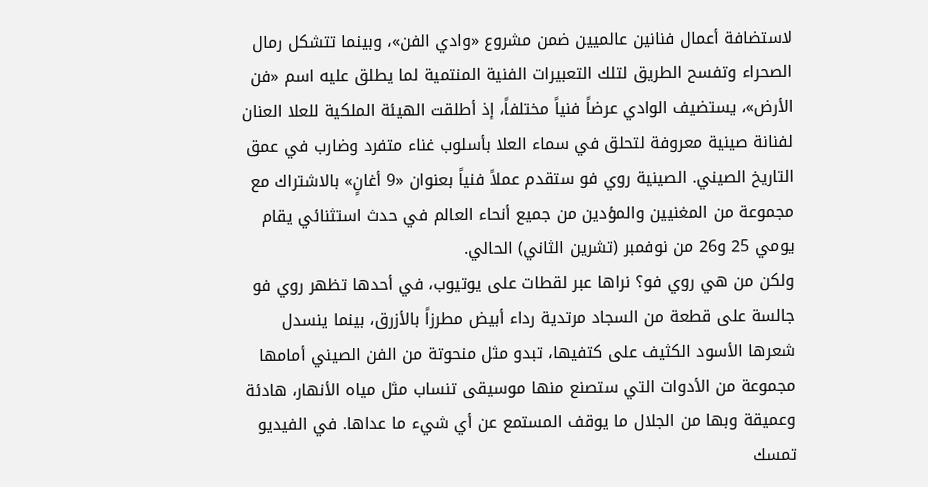لاستضافة أعمال فنانين عالميين ضمن مشروع «وادي الفن»، وبينما تتشكل رمال الصحراء وتفسح الطريق لتلك التعبيرات الفنية المنتمية لما يطلق عليه اسم «فن الأرض»، يستضيف الوادي عرضاً فنياً مختلفاً، إذ أطلقت الهيئة الملكية للعلا العنان لفنانة صينية معروفة لتحلق في سماء العلا بأسلوب غناء متفرد وضارب في عمق التاريخ الصيني. الصينية روي فو ستقدم عملاً فنياً بعنوان «9 أغانٍ» بالاشتراك مع مجموعة من المغنيين والمؤدين من جميع أنحاء العالم في حدث استثنائي يقام يومي 25 و26 من نوفمبر (تشرين الثاني) الحالي.
ولكن من هي روي فو؟ نراها عبر لقطات على يوتيوب، في أحدها تظهر روي فو جالسة على قطعة من السجاد مرتدية رداء أبيض مطرزاً بالأزرق، بينما ينسدل شعرها الأسود الكثيف على كتفيها، تبدو مثل منحوتة من الفن الصيني أمامها مجموعة من الأدوات التي ستصنع منها موسيقى تنساب مثل مياه الأنهار، هادئة وعميقة وبها من الجلال ما يوقف المستمع عن أي شيء ما عداها. في الفيديو تمسك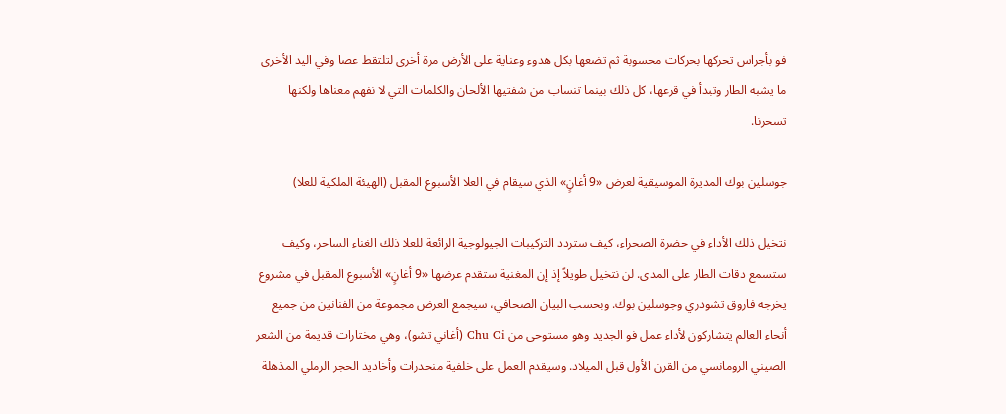فو بأجراس تحركها بحركات محسوبة ثم تضعها بكل هدوء وعناية على الأرض مرة أخرى لتلتقط عصا وفي اليد الأخرى ما يشبه الطار وتبدأ في قرعها، كل ذلك بينما تنساب من شفتيها الألحان والكلمات التي لا نفهم معناها ولكنها تسحرنا.

جوسلين بوك المديرة الموسيقية لعرض «9 أغانٍ» الذي سيقام في العلا الأسبوع المقبل (الهيئة الملكية للعلا)

نتخيل ذلك الأداء في حضرة الصحراء، كيف ستردد التركيبات الجيولوجية الرائعة للعلا ذلك الغناء الساحر، وكيف ستسمع دقات الطار على المدى. لن نتخيل طويلاً إذ إن المغنية ستقدم عرضها «9 أغانٍ» الأسبوع المقبل في مشروع يخرجه فاروق تشودري وجوسلين بوك. وبحسب البيان الصحافي، سيجمع العرض مجموعة من الفنانين من جميع أنحاء العالم يتشاركون لأداء عمل فو الجديد وهو مستوحى من Chu Ci (أغاني تشو)، وهي مختارات قديمة من الشعر الصيني الرومانسي من القرن الأول قبل الميلاد. وسيقدم العمل على خلفية منحدرات وأخاديد الحجر الرملي المذهلة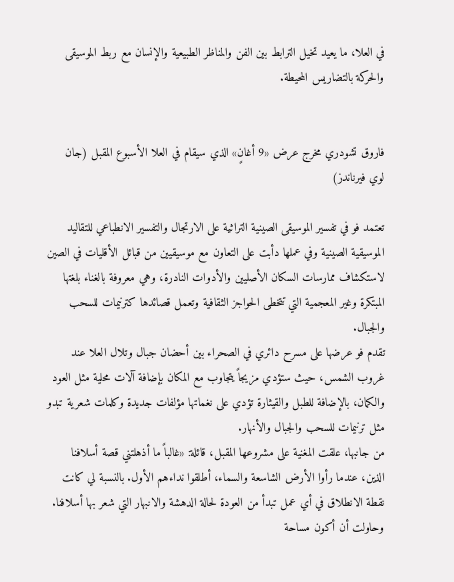في العلا، ما يعيد تخيل الترابط بين الفن والمناظر الطبيعية والإنسان مع ربط الموسيقى والحركة بالتضاريس المحيطة.


فاروق تشودري مخرج عرض «9 أغانٍ» الذي سيقام في العلا الأسبوع المقبل (جان لوي فيرناندز)

تعتمد فو في تفسير الموسيقى الصينية التراثية على الارتجال والتفسير الانطباعي للتقاليد الموسيقية الصينية وفي عملها دأبت على التعاون مع موسيقيين من قبائل الأقليات في الصين لاستكشاف ممارسات السكان الأصليين والأدوات النادرة، وهي معروفة بالغناء بلغتها المبتكرة وغير المعجمية التي تتخطى الحواجز الثقافية وتعمل قصائدها كترنيمات للسحب والجبال.
تقدم فو عرضها على مسرح دائري في الصحراء بين أحضان جبال وتلال العلا عند غروب الشمس، حيث ستؤدي مزيجاً يتجاوب مع المكان بإضافة آلات محلية مثل العود والكمان، بالإضافة للطبل والقيثارة تؤدي على نغماتها مؤلفات جديدة وكلمات شعرية تبدو مثل ترنيمات للسحب والجبال والأنهار.
من جانبها، علقت المغنية على مشروعها المقبل، قائلة: «غالباً ما أذهلتني قصة أسلافنا الذين، عندما رأوا الأرض الشاسعة والسماء، أطلقوا نداءهم الأول. بالنسبة لي كانت نقطة الانطلاق في أي عمل تبدأ من العودة لحالة الدهشة والانبهار التي شعر بها أسلافنا. وحاولت أن أكون مساحة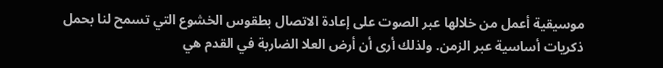موسيقية أعمل من خلالها عبر الصوت على إعادة الاتصال بطقوس الخشوع التي تسمح لنا بحمل ذكريات أساسية عبر الزمن. ولذلك أرى أن أرض العلا الضاربة في القدم هي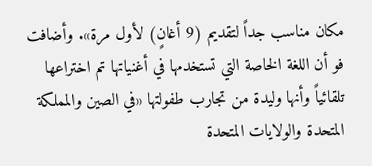مكان مناسب جداً لتقديم (9 أغانٍ) لأول مرة». وأضافت فو أن اللغة الخاصة التي تستخدمها في أغنياتها تم اختراعها تلقائياً وأنها وليدة من تجارب طفولتها «في الصين والمملكة المتحدة والولايات المتحدة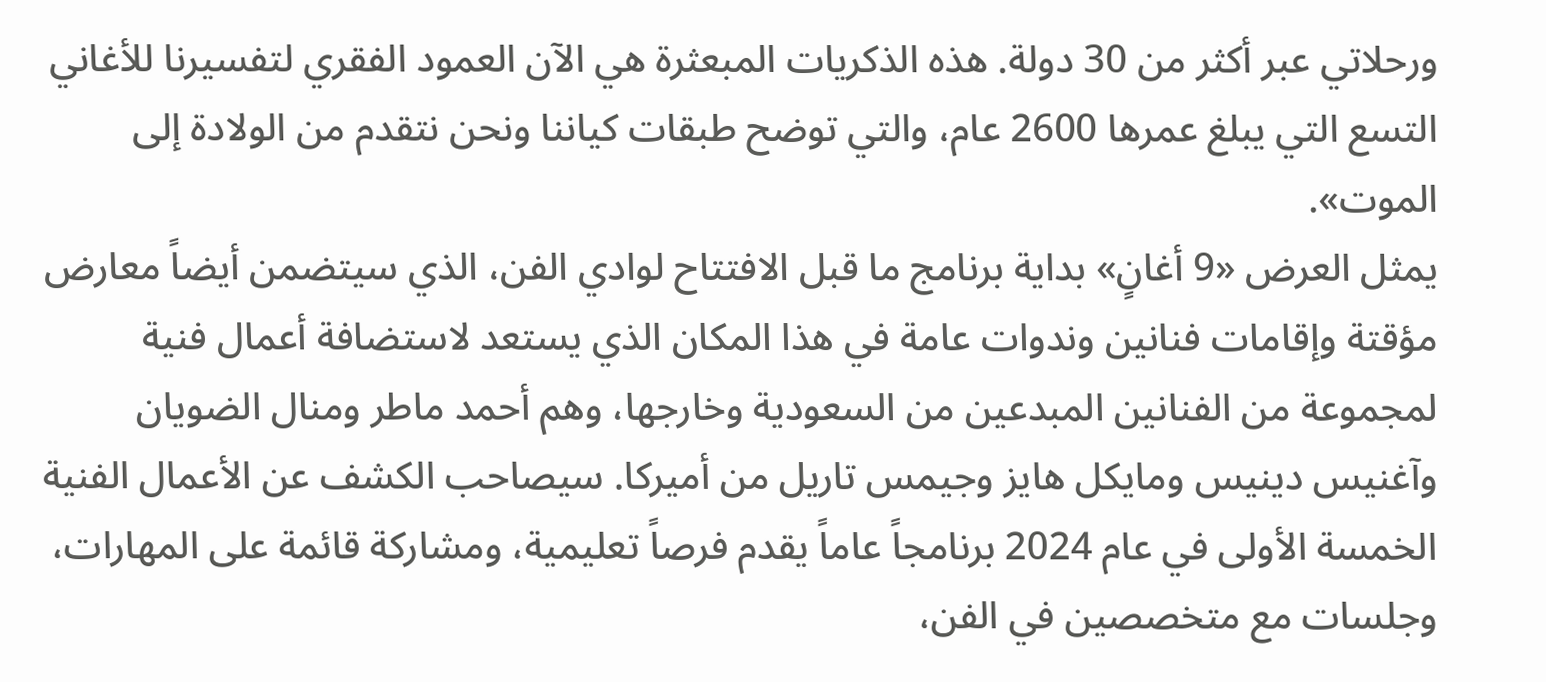ورحلاتي عبر أكثر من 30 دولة. هذه الذكريات المبعثرة هي الآن العمود الفقري لتفسيرنا للأغاني التسع التي يبلغ عمرها 2600 عام، والتي توضح طبقات كياننا ونحن نتقدم من الولادة إلى الموت».
يمثل العرض «9 أغانٍ» بداية برنامج ما قبل الافتتاح لوادي الفن، الذي سيتضمن أيضاً معارض مؤقتة وإقامات فنانين وندوات عامة في هذا المكان الذي يستعد لاستضافة أعمال فنية لمجموعة من الفنانين المبدعين من السعودية وخارجها، وهم أحمد ماطر ومنال الضويان وآغنيس دينيس ومايكل هايز وجيمس تاريل من أميركا. سيصاحب الكشف عن الأعمال الفنية الخمسة الأولى في عام 2024 برنامجاً عاماً يقدم فرصاً تعليمية، ومشاركة قائمة على المهارات، وجلسات مع متخصصين في الفن،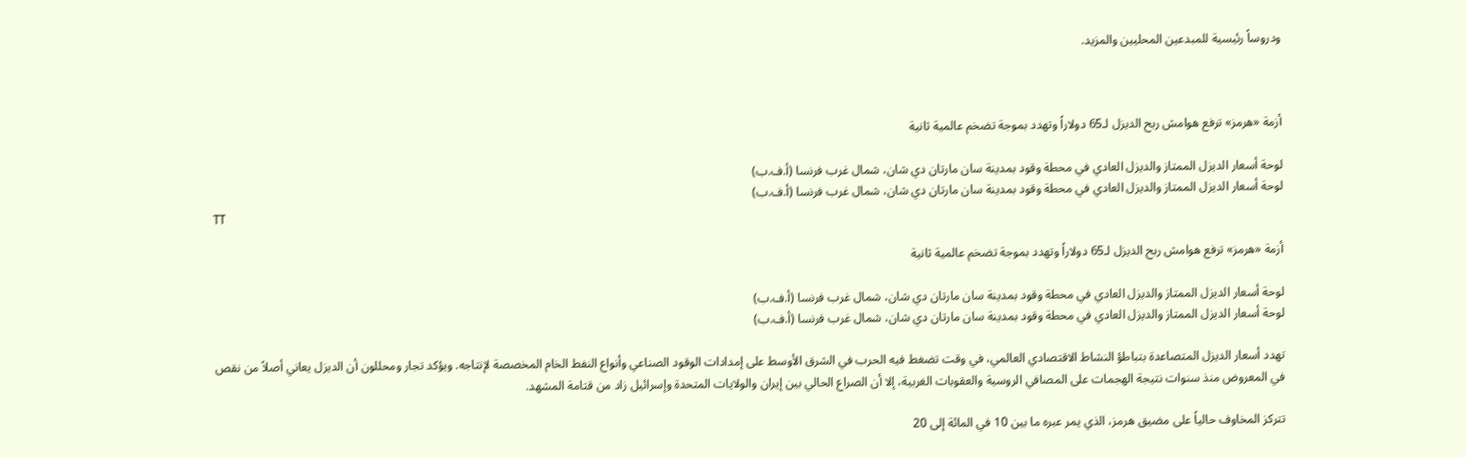ودروساً رئيسية للمبدعين المحليين والمزيد.



أزمة «هرمز» ترفع هوامش ربح الديزل لـ65 دولاراً وتهدد بموجة تضخم عالمية ثانية

لوحة أسعار الديزل الممتاز والديزل العادي في محطة وقود بمدينة سان مارتان دي شان، شمال غرب فرنسا (أ.ف.ب)
لوحة أسعار الديزل الممتاز والديزل العادي في محطة وقود بمدينة سان مارتان دي شان، شمال غرب فرنسا (أ.ف.ب)
TT

أزمة «هرمز» ترفع هوامش ربح الديزل لـ65 دولاراً وتهدد بموجة تضخم عالمية ثانية

لوحة أسعار الديزل الممتاز والديزل العادي في محطة وقود بمدينة سان مارتان دي شان، شمال غرب فرنسا (أ.ف.ب)
لوحة أسعار الديزل الممتاز والديزل العادي في محطة وقود بمدينة سان مارتان دي شان، شمال غرب فرنسا (أ.ف.ب)

تهدد أسعار الديزل المتصاعدة بتباطؤ النشاط الاقتصادي العالمي، في وقت تضغط فيه الحرب في الشرق الأوسط على إمدادات الوقود الصناعي وأنواع النفط الخام المخصصة لإنتاجه. ويؤكد تجار ومحللون أن الديزل يعاني أصلاً من نقص في المعروض منذ سنوات نتيجة الهجمات على المصافي الروسية والعقوبات الغربية، إلا أن الصراع الحالي بين إيران والولايات المتحدة وإسرائيل زاد من قتامة المشهد.

تتركز المخاوف حالياً على مضيق هرمز، الذي يمر عبره ما بين 10 في المائة إلى 20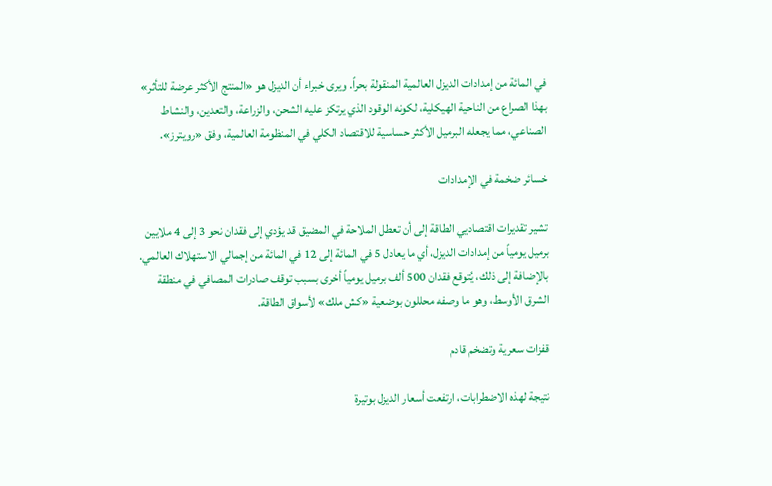في المائة من إمدادات الديزل العالمية المنقولة بحراً. ويرى خبراء أن الديزل هو «المنتج الأكثر عرضة للتأثر» بهذا الصراع من الناحية الهيكلية، لكونه الوقود الذي يرتكز عليه الشحن، والزراعة، والتعدين، والنشاط الصناعي، مما يجعله البرميل الأكثر حساسية للاقتصاد الكلي في المنظومة العالمية، وفق «رويترز».

خسائر ضخمة في الإمدادات

تشير تقديرات اقتصاديي الطاقة إلى أن تعطل الملاحة في المضيق قد يؤدي إلى فقدان نحو 3 إلى 4 ملايين برميل يومياً من إمدادات الديزل، أي ما يعادل 5 في المائة إلى 12 في المائة من إجمالي الاستهلاك العالمي. بالإضافة إلى ذلك، يُتوقع فقدان 500 ألف برميل يومياً أخرى بسبب توقف صادرات المصافي في منطقة الشرق الأوسط، وهو ما وصفه محللون بوضعية «كش ملك» لأسواق الطاقة.

قفزات سعرية وتضخم قادم

نتيجة لهذه الاضطرابات، ارتفعت أسعار الديزل بوتيرة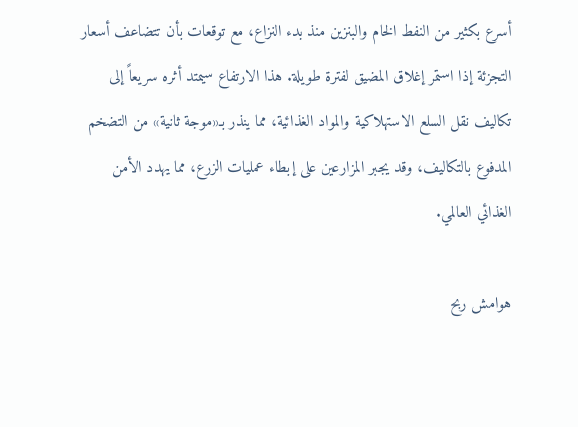أسرع بكثير من النفط الخام والبنزين منذ بدء النزاع، مع توقعات بأن تتضاعف أسعار التجزئة إذا استمر إغلاق المضيق لفترة طويلة. هذا الارتفاع سيمتد أثره سريعاً إلى تكاليف نقل السلع الاستهلاكية والمواد الغذائية، مما ينذر بـ«موجة ثانية» من التضخم المدفوع بالتكاليف، وقد يجبر المزارعين على إبطاء عمليات الزرع، مما يهدد الأمن الغذائي العالمي.

هوامش ربح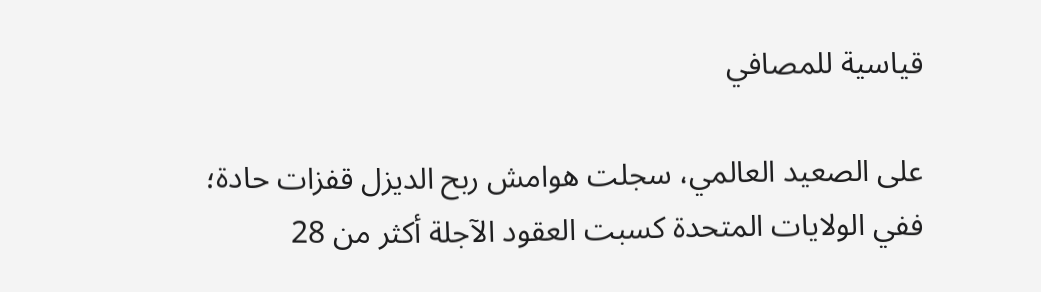قياسية للمصافي

على الصعيد العالمي، سجلت هوامش ربح الديزل قفزات حادة؛ ففي الولايات المتحدة كسبت العقود الآجلة أكثر من 28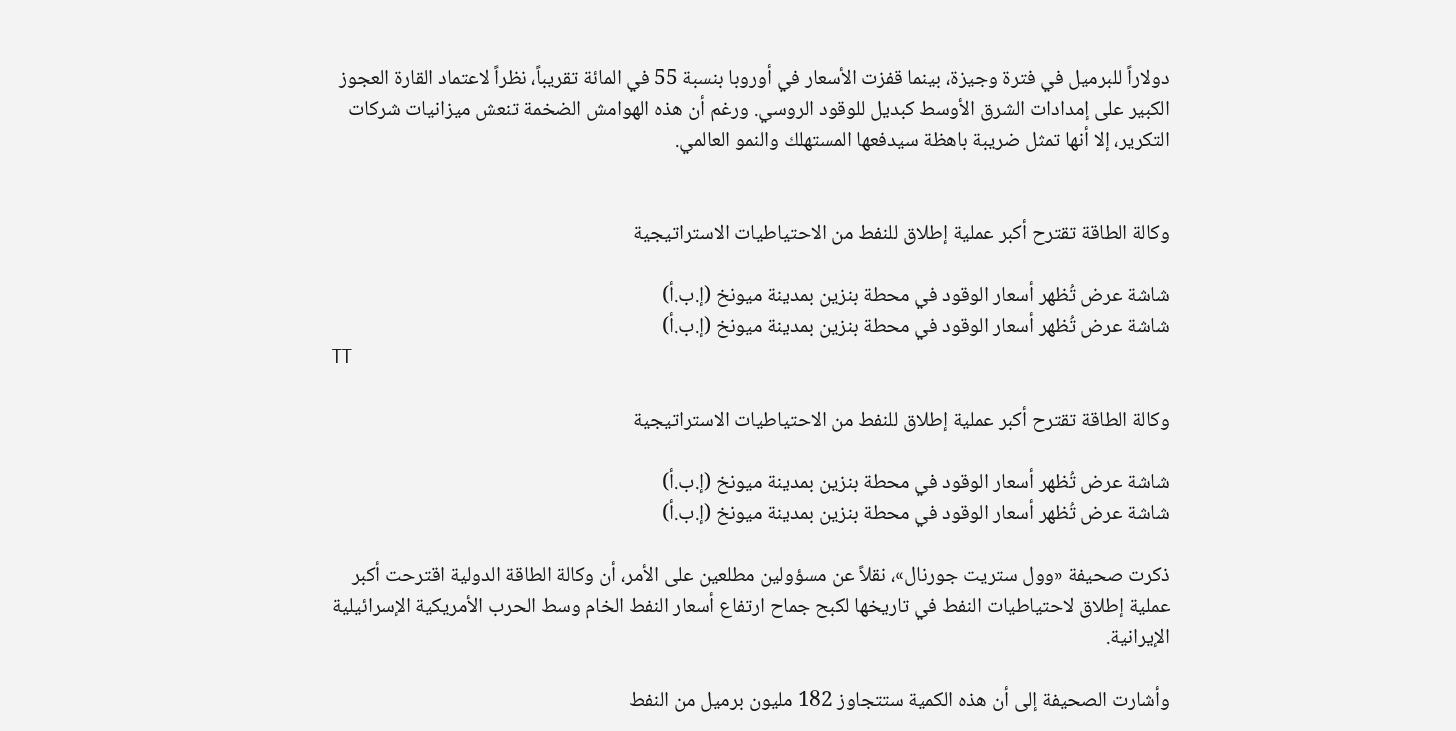دولاراً للبرميل في فترة وجيزة، بينما قفزت الأسعار في أوروبا بنسبة 55 في المائة تقريباً، نظراً لاعتماد القارة العجوز الكبير على إمدادات الشرق الأوسط كبديل للوقود الروسي. ورغم أن هذه الهوامش الضخمة تنعش ميزانيات شركات التكرير، إلا أنها تمثل ضريبة باهظة سيدفعها المستهلك والنمو العالمي.


وكالة الطاقة تقترح أكبر عملية إطلاق للنفط من الاحتياطيات الاستراتيجية

شاشة عرض تُظهر أسعار الوقود في محطة بنزين بمدينة ميونخ (إ.ب.أ)
شاشة عرض تُظهر أسعار الوقود في محطة بنزين بمدينة ميونخ (إ.ب.أ)
TT

وكالة الطاقة تقترح أكبر عملية إطلاق للنفط من الاحتياطيات الاستراتيجية

شاشة عرض تُظهر أسعار الوقود في محطة بنزين بمدينة ميونخ (إ.ب.أ)
شاشة عرض تُظهر أسعار الوقود في محطة بنزين بمدينة ميونخ (إ.ب.أ)

ذكرت صحيفة «وول ستريت جورنال»، نقلاً عن مسؤولين مطلعين على الأمر، أن وكالة الطاقة الدولية اقترحت أكبر عملية إطلاق لاحتياطيات النفط في تاريخها لكبح جماح ارتفاع أسعار النفط الخام وسط الحرب الأمريكية الإسرائيلية الإيرانية.

وأشارت الصحيفة إلى أن هذه الكمية ستتجاوز 182 مليون برميل من النفط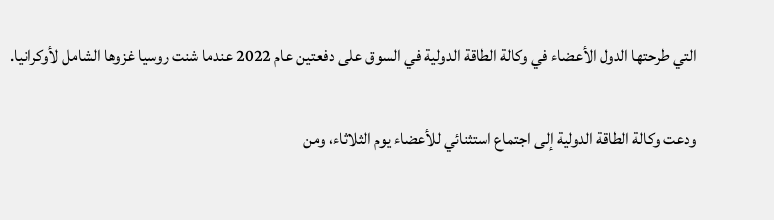التي طرحتها الدول الأعضاء في وكالة الطاقة الدولية في السوق على دفعتين عام 2022 عندما شنت روسيا غزوها الشامل لأوكرانيا.

ودعت وكالة الطاقة الدولية إلى اجتماع استثنائي للأعضاء يوم الثلاثاء، ومن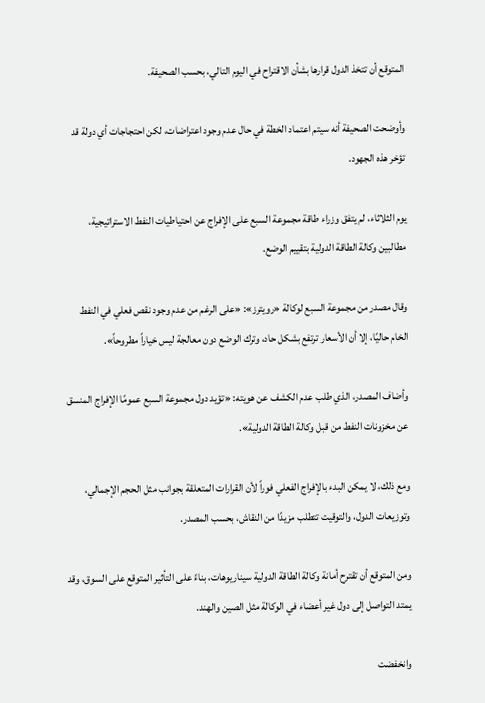المتوقع أن تتخذ الدول قرارها بشأن الاقتراح في اليوم التالي، بحسب الصحيفة.

وأوضحت الصحيفة أنه سيتم اعتماد الخطة في حال عدم وجود اعتراضات، لكن احتجاجات أي دولة قد تؤخر هذه الجهود.

يوم الثلاثاء، لم يتفق وزراء طاقة مجموعة السبع على الإفراج عن احتياطيات النفط الاستراتيجية، مطالبين وكالة الطاقة الدولية بتقييم الوضع.

وقال مصدر من مجموعة السبع لوكالة «رويترز»: «على الرغم من عدم وجود نقص فعلي في النفط الخام حاليًا، إلا أن الأسعار ترتفع بشكل حاد، وترك الوضع دون معالجة ليس خياراً مطروحاً».

وأضاف المصدر، الذي طلب عدم الكشف عن هويته: «تؤيد دول مجموعة السبع عمومًا الإفراج المنسق عن مخزونات النفط من قبل وكالة الطاقة الدولية».

ومع ذلك، لا يمكن البدء بالإفراج الفعلي فوراً لأن القرارات المتعلقة بجوانب مثل الحجم الإجمالي، وتوزيعات الدول، والتوقيت تتطلب مزيدًا من النقاش، بحسب المصدر.

ومن المتوقع أن تقترح أمانة وكالة الطاقة الدولية سيناريوهات، بناءً على التأثير المتوقع على السوق، وقد يمتد التواصل إلى دول غير أعضاء في الوكالة مثل الصين والهند.

وانخفضت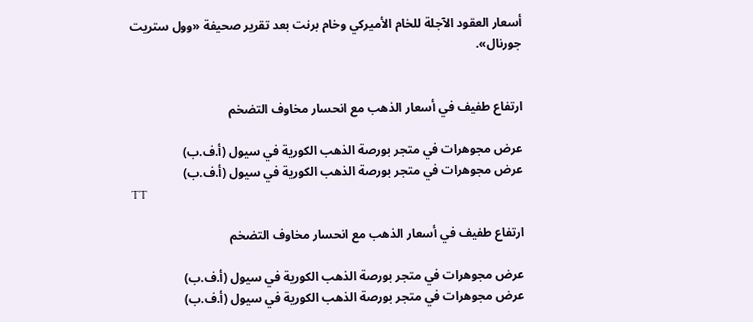أسعار العقود الآجلة للخام الأميركي وخام برنت بعد تقرير صحيفة «وول ستريت جورنال».


ارتفاع طفيف في أسعار الذهب مع انحسار مخاوف التضخم

عرض مجوهرات في متجر بورصة الذهب الكورية في سيول (أ.ف.ب)
عرض مجوهرات في متجر بورصة الذهب الكورية في سيول (أ.ف.ب)
TT

ارتفاع طفيف في أسعار الذهب مع انحسار مخاوف التضخم

عرض مجوهرات في متجر بورصة الذهب الكورية في سيول (أ.ف.ب)
عرض مجوهرات في متجر بورصة الذهب الكورية في سيول (أ.ف.ب)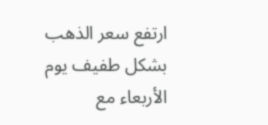ارتفع سعر الذهب بشكل طفيف يوم الأربعاء مع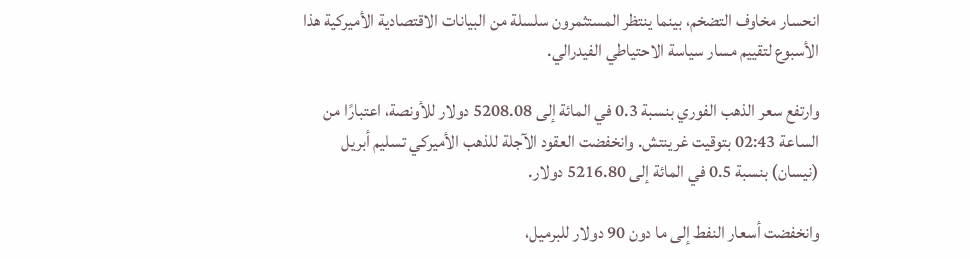انحسار مخاوف التضخم، بينما ينتظر المستثمرون سلسلة من البيانات الاقتصادية الأميركية هذا الأسبوع لتقييم مسار سياسة الاحتياطي الفيدرالي.

وارتفع سعر الذهب الفوري بنسبة 0.3 في المائة إلى 5208.08 دولار للأونصة، اعتبارًا من الساعة 02:43 بتوقيت غرينتش. وانخفضت العقود الآجلة للذهب الأميركي تسليم أبريل (نيسان) بنسبة 0.5 في المائة إلى 5216.80 دولار.

وانخفضت أسعار النفط إلى ما دون 90 دولار للبرميل،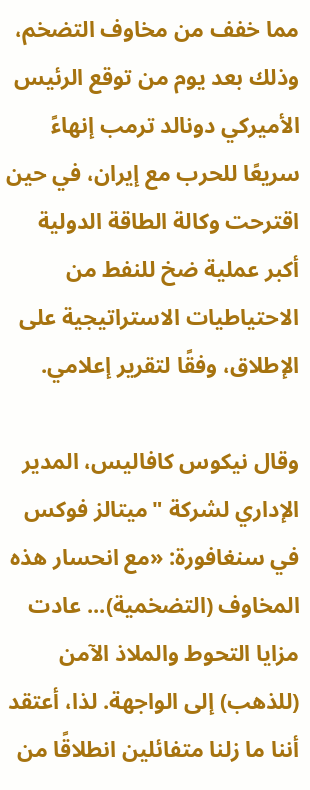مما خفف من مخاوف التضخم، وذلك بعد يوم من توقع الرئيس الأميركي دونالد ترمب إنهاءً سريعًا للحرب مع إيران، في حين اقترحت وكالة الطاقة الدولية أكبر عملية ضخ للنفط من الاحتياطيات الاستراتيجية على الإطلاق، وفقًا لتقرير إعلامي.

وقال نيكوس كافاليس، المدير الإداري لشركة "ميتالز فوكس في سنغافورة: «مع انحسار هذه المخاوف (التضخمية)... عادت مزايا التحوط والملاذ الآمن (للذهب) إلى الواجهة. لذا، أعتقد أننا ما زلنا متفائلين انطلاقًا من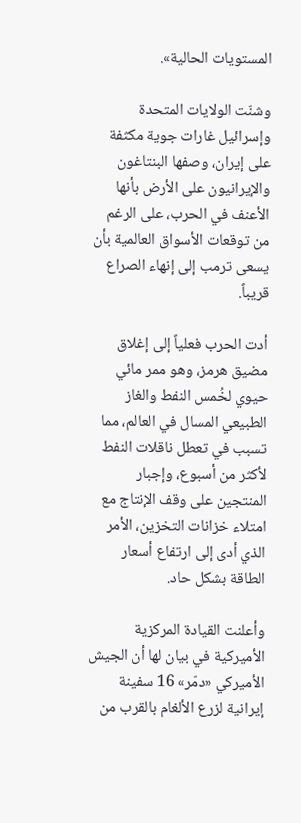المستويات الحالية».

وشنّت الولايات المتحدة وإسرائيل غارات جوية مكثفة على إيران، وصفها البنتاغون والإيرانيون على الأرض بأنها الأعنف في الحرب، على الرغم من توقعات الأسواق العالمية بأن يسعى ترمب إلى إنهاء الصراع قريباً.

أدت الحرب فعلياً إلى إغلاق مضيق هرمز، وهو ممر مائي حيوي لخُمس النفط والغاز الطبيعي المسال في العالم، مما تسبب في تعطل ناقلات النفط لأكثر من أسبوع، وإجبار المنتجين على وقف الإنتاج مع امتلاء خزانات التخزين، الأمر الذي أدى إلى ارتفاع أسعار الطاقة بشكل حاد.

وأعلنت القيادة المركزية الأميركية في بيان لها أن الجيش الأميركي «دمّر» 16 سفينة إيرانية لزرع الألغام بالقرب من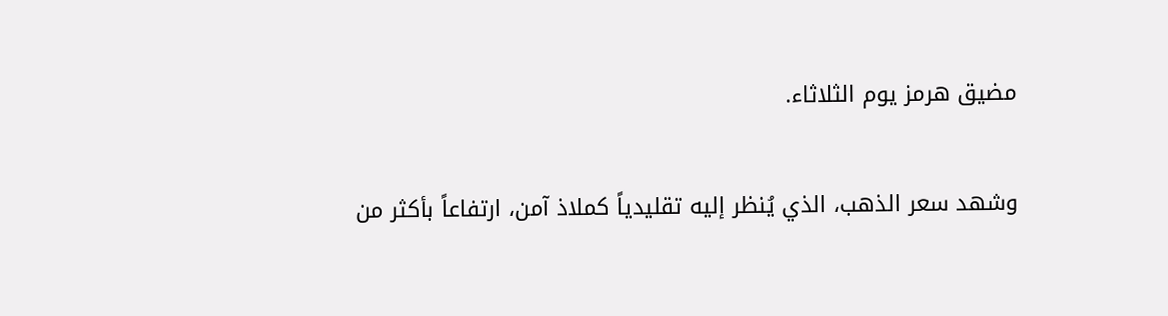مضيق هرمز يوم الثلاثاء.

وشهد سعر الذهب، الذي يُنظر إليه تقليدياً كملاذ آمن، ارتفاعاً بأكثر من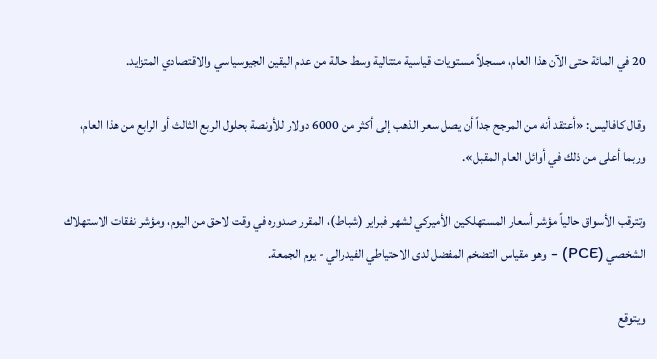20 في المائة حتى الآن هذا العام، مسجلاً مستويات قياسية متتالية وسط حالة من عدم اليقين الجيوسياسي والاقتصادي المتزايد.

وقال كافاليس: «أعتقد أنه من المرجح جداً أن يصل سعر الذهب إلى أكثر من 6000 دولار للأونصة بحلول الربع الثالث أو الرابع من هذا العام، وربما أعلى من ذلك في أوائل العام المقبل».

وتترقب الأسواق حالياً مؤشر أسعار المستهلكين الأميركي لشهر فبراير (شباط)، المقرر صدوره في وقت لاحق من اليوم، ومؤشر نفقات الاستهلاك الشخصي (PCE) - وهو مقياس التضخم المفضل لدى الاحتياطي الفيدرالي - يوم الجمعة.

ويتوقع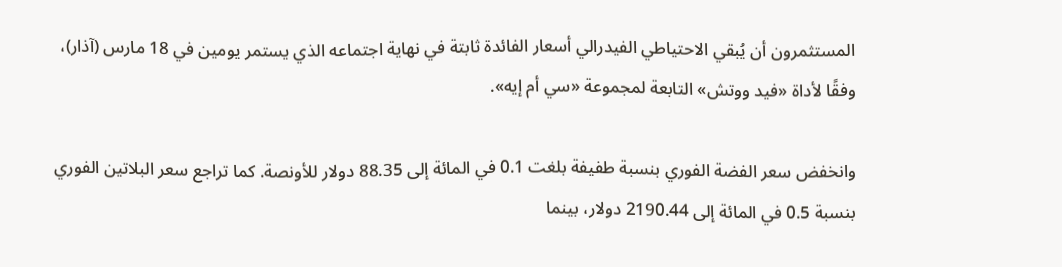المستثمرون أن يُبقي الاحتياطي الفيدرالي أسعار الفائدة ثابتة في نهاية اجتماعه الذي يستمر يومين في 18 مارس (آذار)، وفقًا لأداة «فيد ووتش» التابعة لمجموعة «سي أم إيه».

وانخفض سعر الفضة الفوري بنسبة طفيفة بلغت 0.1 في المائة إلى 88.35 دولار للأونصة. كما تراجع سعر البلاتين الفوري بنسبة 0.5 في المائة إلى 2190.44 دولار، بينما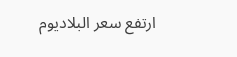ارتفع سعر البلاديوم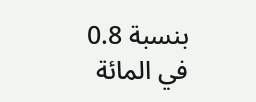بنسبة 0.8 في المائة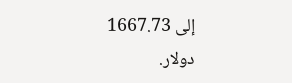إلى 1667.73 دولار.